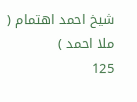شيخ احمد اهتمام ( ملا احمد )
125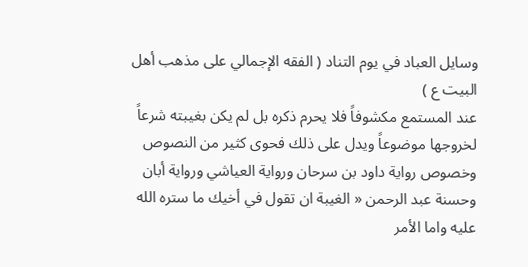وسايل العباد في يوم التناد ( الفقه الإجمالي على مذهب أهل البيت ع )
عند المستمع مكشوفاً فلا يحرم ذكره بل لم يكن بغيبته شرعاً لخروجها موضوعاً ويدل على ذلك فحوى كثير من النصوص وخصوص رواية داود بن سرحان ورواية العياشي ورواية أبان وحسنة عبد الرحمن « الغيبة ان تقول في أخيك ما ستره الله عليه واما الأمر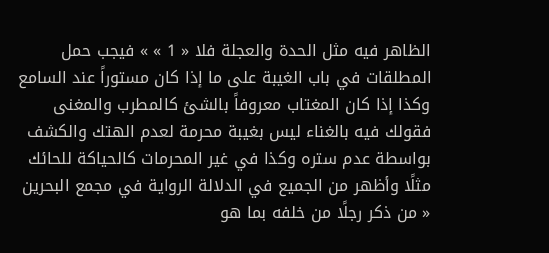الظاهر فيه مثل الحدة والعجلة فلا « 1 » » فيجب حمل المطلقات في باب الغيبة على ما إذا كان مستوراً عند السامع وكذا إذا كان المغتاب معروفاً بالشئ كالمطرب والمغنى فقولك فيه بالغناء ليس بغيبة محرمة لعدم الهتك والكشف بواسطة عدم ستره وكذا في غير المحرمات كالحياكة للحائك مثلًا وأظهر من الجميع في الدلالة الرواية في مجمع البحرين « من ذكر رجلًا من خلفه بما هو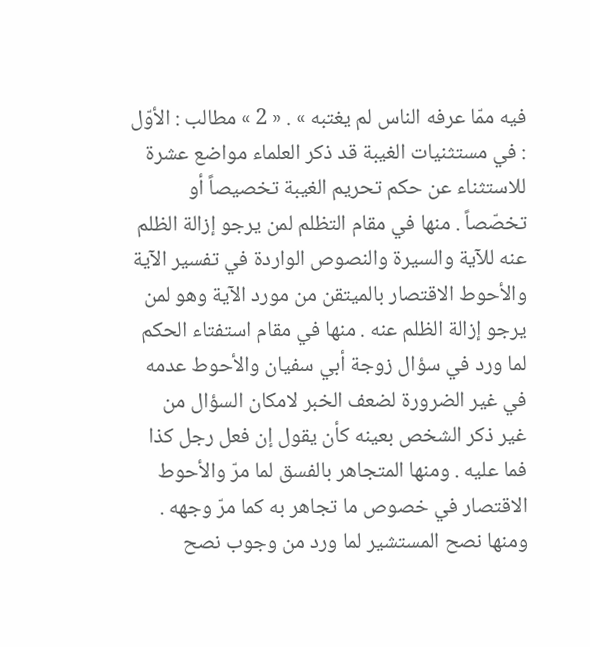فيه ممّا عرفه الناس لم يغتبه » . « 2 » مطالب : الأوّل : في مستثنيات الغيبة قد ذكر العلماء مواضع عشرة للاستثناء عن حكم تحريم الغيبة تخصيصاً أو تخصّصاً . منها في مقام التظلم لمن يرجو إزالة الظلم عنه للآية والسيرة والنصوص الواردة في تفسير الآية والأحوط الاقتصار بالميتقن من مورد الآية وهو لمن يرجو إزالة الظلم عنه . منها في مقام استفتاء الحكم لما ورد في سؤال زوجة أبي سفيان والأحوط عدمه في غير الضرورة لضعف الخبر لامكان السؤال من غير ذكر الشخص بعينه كأن يقول إن فعل رجل كذا فما عليه . ومنها المتجاهر بالفسق لما مرّ والأحوط الاقتصار في خصوص ما تجاهر به كما مرّ وجهه . ومنها نصح المستشير لما ورد من وجوب نصح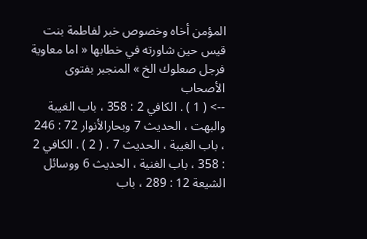المؤمن أخاه وخصوص خبر لفاطمة بنت قيس حين شاورته في خطابها « اما معاوية فرجل صعلوك الخ » المنجبر بفتوى الأصحاب
--> ( 1 ) . الكافي 2 : 358 ، باب الغيبة والبهت ، الحديث 7 وبحارالأنوار 72 : 246 ، باب الغيبة ، الحديث 7 . ( 2 ) . الكافي 2 : 358 ، باب الغنية ، الحديث 6 ووسائل الشيعة 12 : 289 ، باب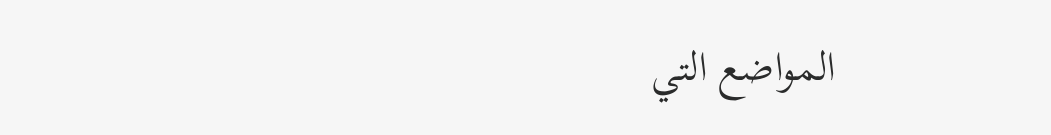المواضع التي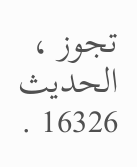تجوز ، الحديث 16326 .